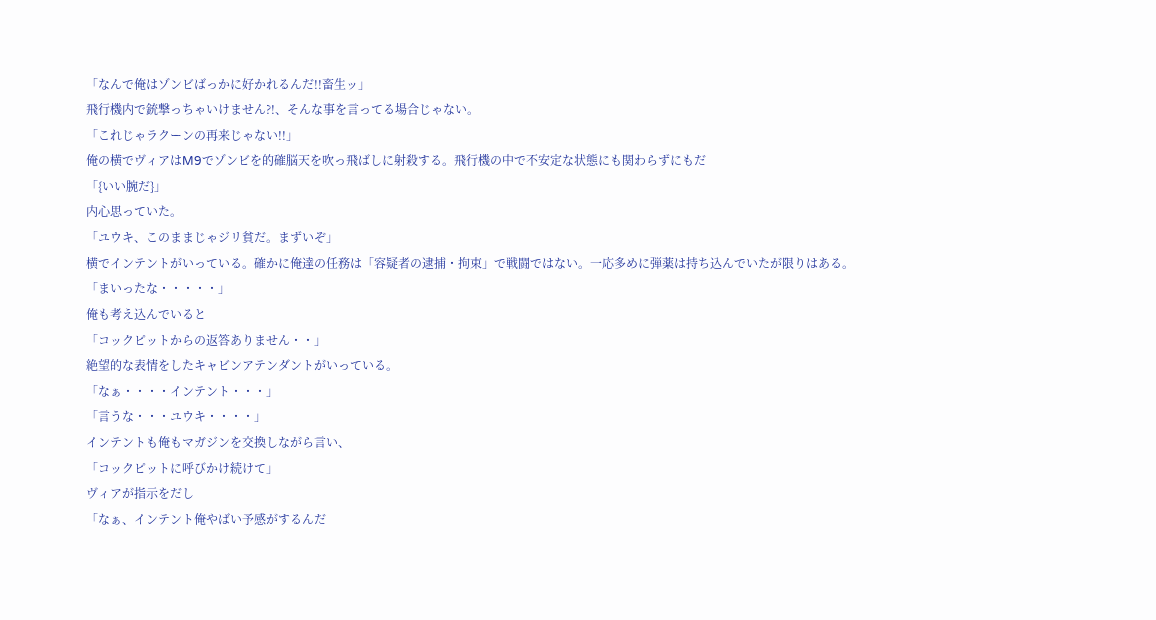「なんで俺はゾンビばっかに好かれるんだ!!畜生ッ」
飛行機内で銃撃っちゃいけません?!、そんな事を言ってる場合じゃない。
「これじゃラクーンの再来じゃない!!」
俺の横でヴィアはM9でゾンビを的確脳天を吹っ飛ばしに射殺する。飛行機の中で不安定な状態にも関わらずにもだ
「{いい腕だ}」
内心思っていた。
「ユウキ、このままじゃジリ貧だ。まずいぞ」
横でインテントがいっている。確かに俺達の任務は「容疑者の逮捕・拘束」で戦闘ではない。一応多めに弾薬は持ち込んでいたが限りはある。
「まいったな・・・・・」
俺も考え込んでいると
「コックピットからの返答ありません・・」
絶望的な表情をしたキャビンアテンダントがいっている。
「なぁ・・・・インテント・・・」
「言うな・・・ユウキ・・・・」
インテントも俺もマガジンを交換しながら言い、
「コックピットに呼びかけ続けて」
ヴィアが指示をだし
「なぁ、インテント俺やばい予感がするんだ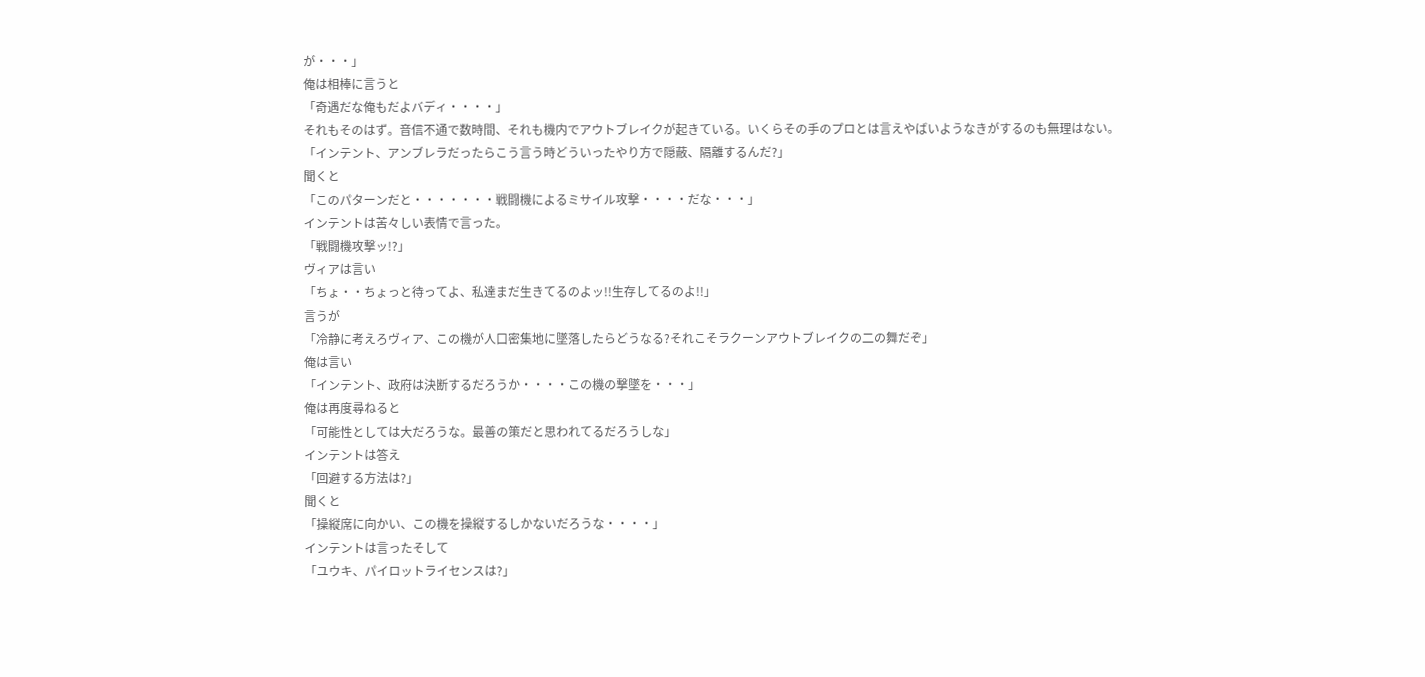が・・・」
俺は相棒に言うと
「奇遇だな俺もだよバディ・・・・」
それもそのはず。音信不通で数時間、それも機内でアウトブレイクが起きている。いくらその手のプロとは言えやばいようなきがするのも無理はない。
「インテント、アンブレラだったらこう言う時どういったやり方で隠蔽、隔離するんだ?」
聞くと
「このパターンだと・・・・・・・戦闘機によるミサイル攻撃・・・・だな・・・」
インテントは苦々しい表情で言った。
「戦闘機攻撃ッ!?」
ヴィアは言い
「ちょ・・ちょっと待ってよ、私達まだ生きてるのよッ!!生存してるのよ!!」
言うが
「冷静に考えろヴィア、この機が人口密集地に墜落したらどうなる?それこそラクーンアウトブレイクの二の舞だぞ」
俺は言い
「インテント、政府は決断するだろうか・・・・この機の撃墜を・・・」
俺は再度尋ねると
「可能性としては大だろうな。最善の策だと思われてるだろうしな」
インテントは答え
「回避する方法は?」
聞くと
「操縦席に向かい、この機を操縦するしかないだろうな・・・・」
インテントは言ったそして
「ユウキ、パイロットライセンスは?」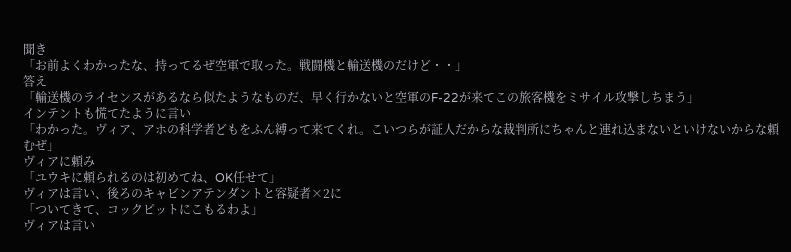聞き
「お前よくわかったな、持ってるぜ空軍で取った。戦闘機と輸送機のだけど・・」
答え
「輸送機のライセンスがあるなら似たようなものだ、早く行かないと空軍のF-22が来てこの旅客機をミサイル攻撃しちまう」
インテントも慌てたように言い
「わかった。ヴィア、アホの科学者どもをふん縛って来てくれ。こいつらが証人だからな裁判所にちゃんと連れ込まないといけないからな頼むぜ」
ヴィアに頼み
「ユウキに頼られるのは初めてね、OK任せて」
ヴィアは言い、後ろのキャビンアテンダントと容疑者×2に
「ついてきて、コックピットにこもるわよ」
ヴィアは言い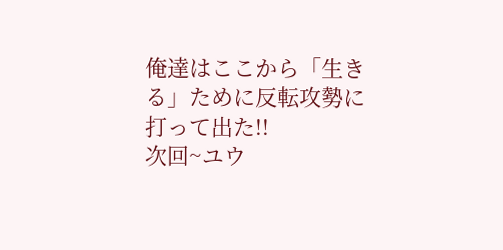俺達はここから「生きる」ために反転攻勢に打って出た!!
次回~ユウ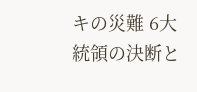キの災難 6大統領の決断と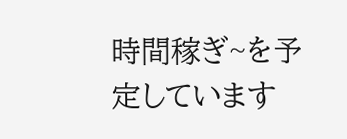時間稼ぎ~を予定しています